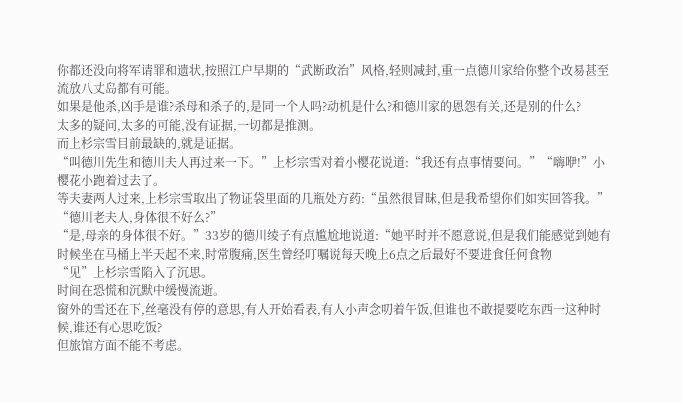你都还没向将军请罪和遗状,按照江户早期的“武断政治”风格,轻则减封,重一点德川家给你整个改易甚至流放八丈岛都有可能。
如果是他杀,凶手是谁?杀母和杀子的,是同一个人吗?动机是什么?和德川家的恩怨有关,还是别的什么?
太多的疑问,太多的可能,没有证据,一切都是推测。
而上杉宗雪目前最缺的,就是证据。
“叫德川先生和德川夫人再过来一下。”上杉宗雪对着小樱花说道:“我还有点事情要问。”“嗨咿!”小樱花小跑着过去了。
等夫妻两人过来,上杉宗雪取出了物证袋里面的几瓶处方药:“虽然很冒昧,但是我希望你们如实回答我。”
“德川老夫人,身体很不好么?”
“是,母亲的身体很不好。”33岁的德川绫子有点尴尬地说道:“她平时并不愿意说,但是我们能感觉到她有时候坐在马桶上半天起不来,时常腹痛,医生曾经叮嘱说每天晚上6点之后最好不要进食任何食物
“见”上杉宗雪陷入了沉思。
时间在恐慌和沉默中缓慢流逝。
窗外的雪还在下,丝毫没有停的意思,有人开始看表,有人小声念叨着午饭,但谁也不敢提要吃东西一这种时候,谁还有心思吃饭?
但旅馆方面不能不考虑。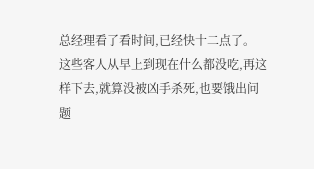总经理看了看时间,已经快十二点了。
这些客人从早上到现在什么都没吃,再这样下去,就算没被凶手杀死,也要饿出问题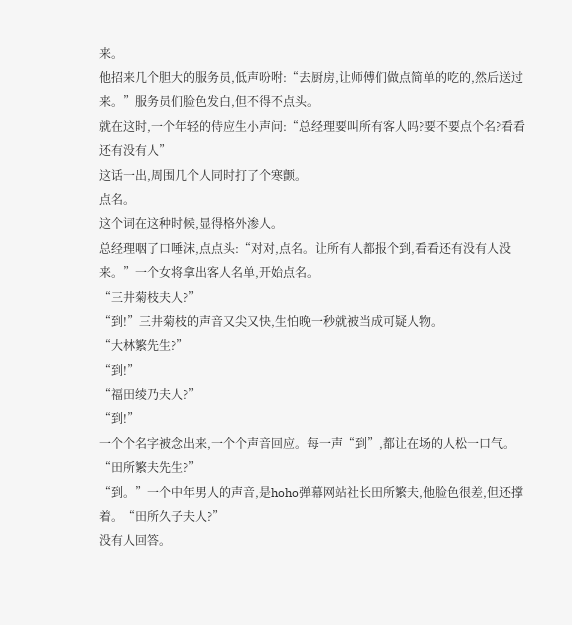来。
他招来几个胆大的服务员,低声吩咐:“去厨房,让师傅们做点简单的吃的,然后送过来。”服务员们脸色发白,但不得不点头。
就在这时,一个年轻的侍应生小声问:“总经理要叫所有客人吗?要不要点个名?看看还有没有人”
这话一出,周围几个人同时打了个寒颤。
点名。
这个词在这种时候,显得格外渗人。
总经理咽了口唾沫,点点头:“对对,点名。让所有人都报个到,看看还有没有人没来。”一个女将拿出客人名单,开始点名。
“三井菊枝夫人?”
“到!”三井菊枝的声音又尖又快,生怕晚一秒就被当成可疑人物。
“大林繁先生?”
“到!”
“福田绫乃夫人?”
“到!”
一个个名字被念出来,一个个声音回应。每一声“到”,都让在场的人松一口气。
“田所繁夫先生?”
“到。”一个中年男人的声音,是hoho弹幕网站社长田所繁夫,他脸色很差,但还撑着。“田所久子夫人?”
没有人回答。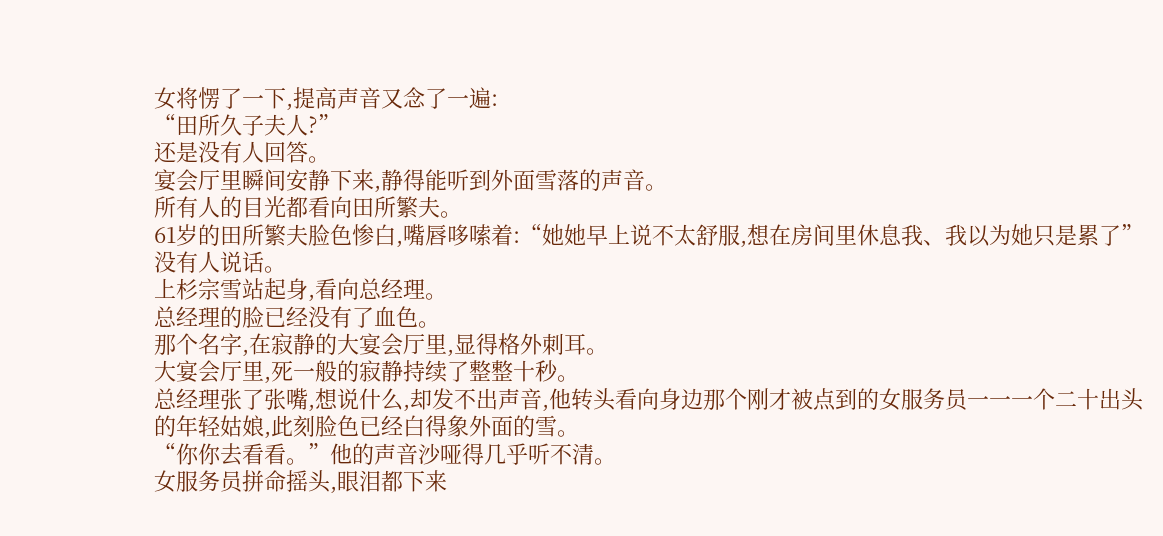女将愣了一下,提高声音又念了一遍:
“田所久子夫人?”
还是没有人回答。
宴会厅里瞬间安静下来,静得能听到外面雪落的声音。
所有人的目光都看向田所繁夫。
61岁的田所繁夫脸色惨白,嘴唇哆嗦着:“她她早上说不太舒服,想在房间里休息我、我以为她只是累了”
没有人说话。
上杉宗雪站起身,看向总经理。
总经理的脸已经没有了血色。
那个名字,在寂静的大宴会厅里,显得格外刺耳。
大宴会厅里,死一般的寂静持续了整整十秒。
总经理张了张嘴,想说什么,却发不出声音,他转头看向身边那个刚才被点到的女服务员一一一个二十出头的年轻姑娘,此刻脸色已经白得象外面的雪。
“你你去看看。”他的声音沙哑得几乎听不清。
女服务员拼命摇头,眼泪都下来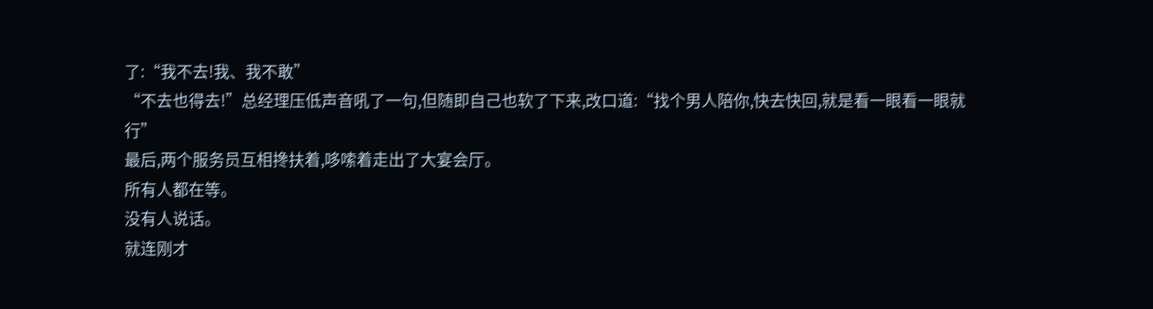了:“我不去!我、我不敢”
“不去也得去!”总经理压低声音吼了一句,但随即自己也软了下来,改口道:“找个男人陪你,快去快回,就是看一眼看一眼就行”
最后,两个服务员互相搀扶着,哆嗦着走出了大宴会厅。
所有人都在等。
没有人说话。
就连刚才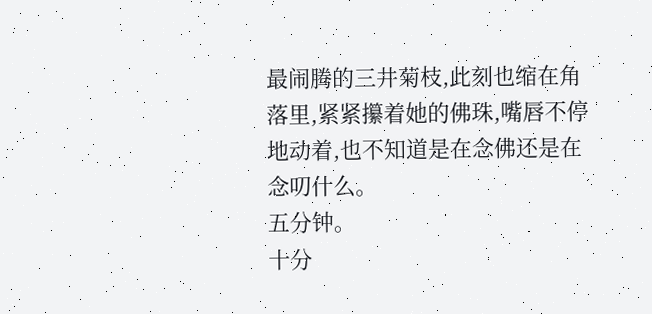最闹腾的三井菊枝,此刻也缩在角落里,紧紧攥着她的佛珠,嘴唇不停地动着,也不知道是在念佛还是在念叨什么。
五分钟。
十分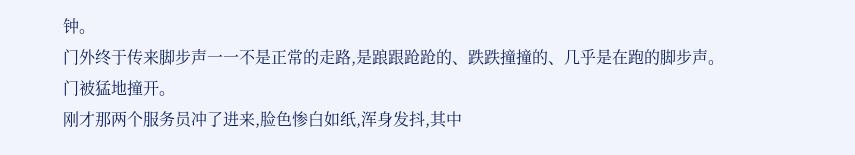钟。
门外终于传来脚步声一一不是正常的走路,是踉跟跄跄的、跌跌撞撞的、几乎是在跑的脚步声。
门被猛地撞开。
刚才那两个服务员冲了进来,脸色惨白如纸,浑身发抖,其中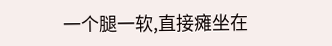一个腿一软,直接瘫坐在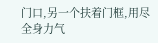门口,另一个扶着门框,用尽全身力气